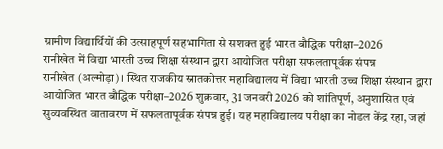ग्रामीण विद्यार्थियों की उत्साहपूर्ण सहभागिता से सशक्त हुई भारत बौद्धिक परीक्षा–2026
रानीखेत में विद्या भारती उच्च शिक्षा संस्थान द्वारा आयोजित परीक्षा सफलतापूर्वक संपन्न
रानीखेत (अल्मोड़ा)। स्थित राजकीय स्नातकोत्तर महाविद्यालय में विद्या भारती उच्च शिक्षा संस्थान द्वारा आयोजित भारत बौद्धिक परीक्षा–2026 शुक्रवार, 31 जनवरी 2026 को शांतिपूर्ण, अनुशासित एवं सुव्यवस्थित वातावरण में सफलतापूर्वक संपन्न हुई। यह महाविद्यालय परीक्षा का नोडल केंद्र रहा, जहां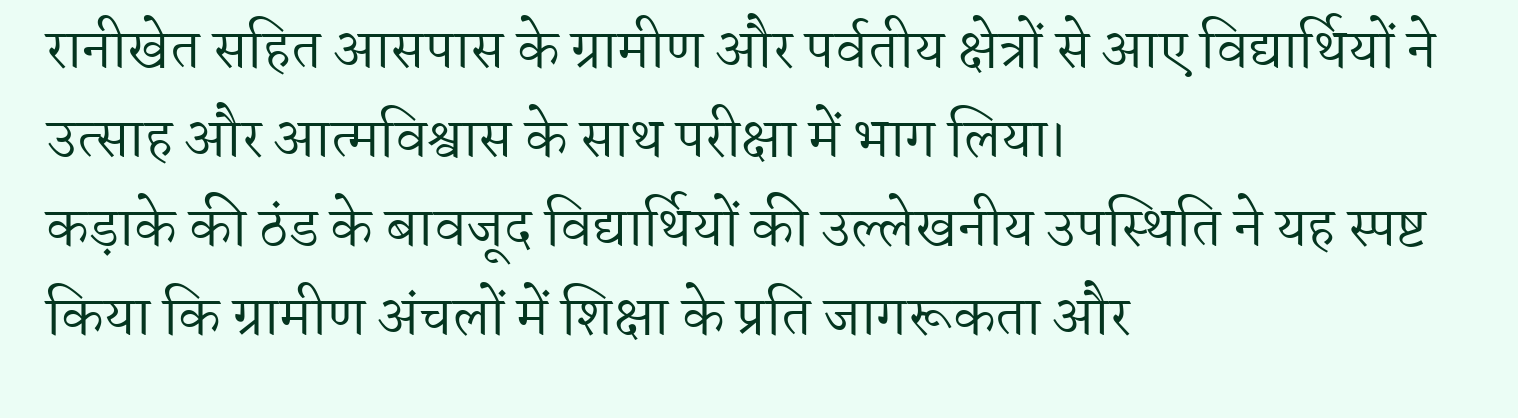रानीखेत सहित आसपास के ग्रामीण और पर्वतीय क्षेत्रों से आए विद्यार्थियों ने उत्साह और आत्मविश्वास के साथ परीक्षा में भाग लिया।
कड़ाके की ठंड के बावजूद विद्यार्थियों की उल्लेखनीय उपस्थिति ने यह स्पष्ट किया कि ग्रामीण अंचलों में शिक्षा के प्रति जागरूकता और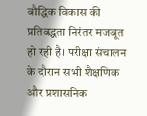बौद्धिक विकास की प्रतिबद्धता निरंतर मजबूत हो रही है। परीक्षा संचालन के दौरान सभी शैक्षणिक और प्रशासनिक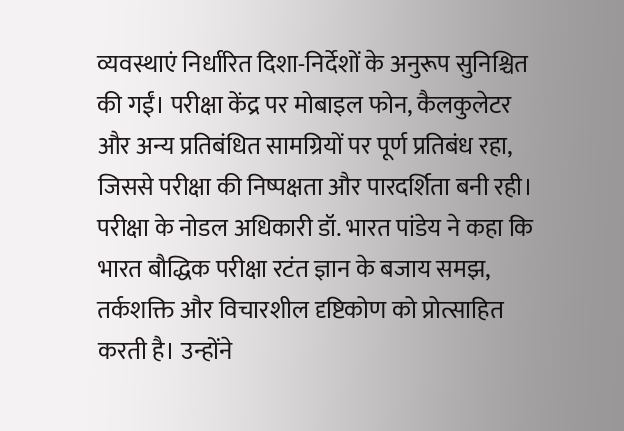व्यवस्थाएं निर्धारित दिशा-निर्देशों के अनुरूप सुनिश्चित की गईं। परीक्षा केंद्र पर मोबाइल फोन, कैलकुलेटर और अन्य प्रतिबंधित सामग्रियों पर पूर्ण प्रतिबंध रहा, जिससे परीक्षा की निष्पक्षता और पारदर्शिता बनी रही।
परीक्षा के नोडल अधिकारी डॉ. भारत पांडेय ने कहा कि भारत बौद्धिक परीक्षा रटंत ज्ञान के बजाय समझ, तर्कशक्ति और विचारशील दृष्टिकोण को प्रोत्साहित करती है। उन्होंने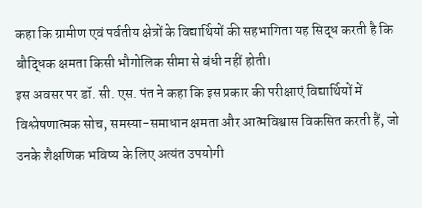कहा कि ग्रामीण एवं पर्वतीय क्षेत्रों के विद्यार्थियों की सहभागिता यह सिद्ध करती है कि बौद्धिक क्षमता किसी भौगोलिक सीमा से बंधी नहीं होती।
इस अवसर पर डॉ. सी. एस. पंत ने कहा कि इस प्रकार की परीक्षाएं विद्यार्थियों में विश्लेषणात्मक सोच, समस्या-समाधान क्षमता और आत्मविश्वास विकसित करती हैं, जो उनके शैक्षणिक भविष्य के लिए अत्यंत उपयोगी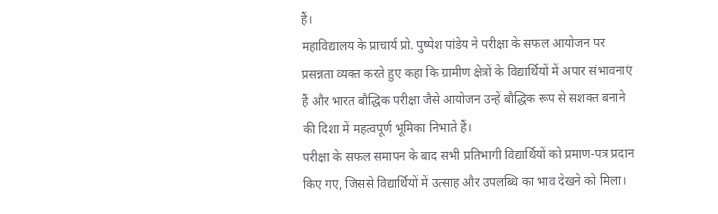हैं।
महाविद्यालय के प्राचार्य प्रो. पुष्पेश पांडेय ने परीक्षा के सफल आयोजन पर प्रसन्नता व्यक्त करते हुए कहा कि ग्रामीण क्षेत्रों के विद्यार्थियों में अपार संभावनाएं हैं और भारत बौद्धिक परीक्षा जैसे आयोजन उन्हें बौद्धिक रूप से सशक्त बनाने की दिशा में महत्वपूर्ण भूमिका निभाते हैं।
परीक्षा के सफल समापन के बाद सभी प्रतिभागी विद्यार्थियों को प्रमाण-पत्र प्रदान किए गए, जिससे विद्यार्थियों में उत्साह और उपलब्धि का भाव देखने को मिला।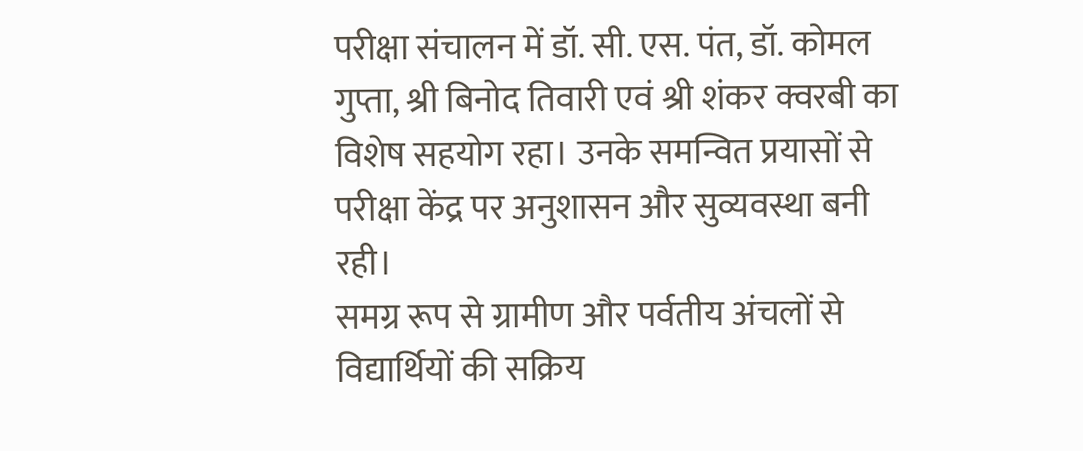परीक्षा संचालन में डॉ. सी. एस. पंत, डॉ. कोमल गुप्ता, श्री बिनोद तिवारी एवं श्री शंकर क्वरबी का विशेष सहयोग रहा। उनके समन्वित प्रयासों से परीक्षा केंद्र पर अनुशासन और सुव्यवस्था बनी रही।
समग्र रूप से ग्रामीण और पर्वतीय अंचलों से विद्यार्थियों की सक्रिय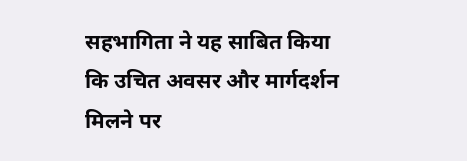सहभागिता ने यह साबित किया कि उचित अवसर और मार्गदर्शन मिलने पर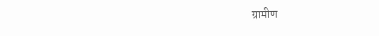ग्रामीण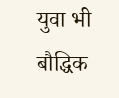युवा भी बौद्धिक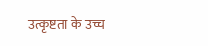उत्कृष्टता के उच्च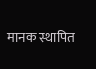मानक स्थापित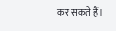कर सकते हैं।